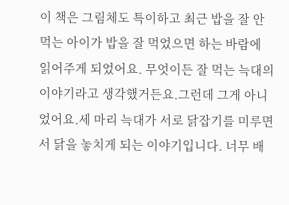이 책은 그림체도 특이하고 최근 밥을 잘 안먹는 아이가 밥을 잘 먹었으면 하는 바람에 읽어주게 되었어요. 무엇이든 잘 먹는 늑대의 이야기라고 생각했거든요.그런데 그게 아니었어요.세 마리 늑대가 서로 닭잡기를 미루면서 닭을 놓치게 되는 이야기입니다. 너무 배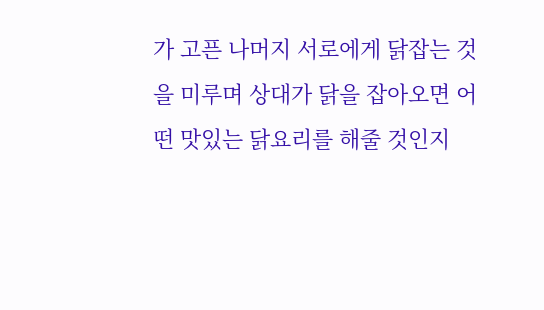가 고픈 나머지 서로에게 닭잡는 것을 미루며 상대가 닭을 잡아오면 어떤 맛있는 닭요리를 해줄 것인지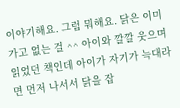이야기해요. 그럼 뭐해요. 닭은 이미 가고 없는 걸 ^^ 아이와 깔깔 웃으며 읽었던 책인데 아이가 자기가 늑대라면 먼저 나서서 닭을 잡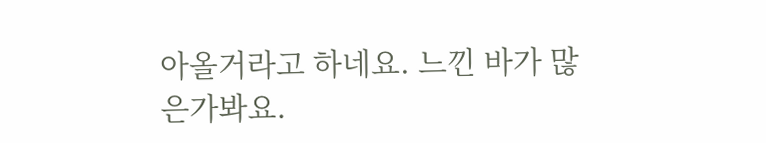아올거라고 하네요. 느낀 바가 많은가봐요.